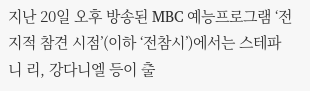지난 20일 오후 방송된 MBC 예능프로그램 ‘전지적 참견 시점’(이하 ‘전참시’)에서는 스테파니 리, 강다니엘 등이 출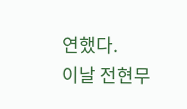연했다.
이날 전현무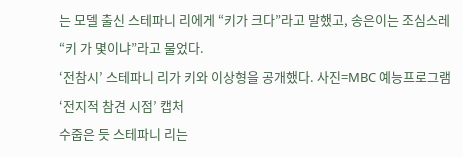는 모델 출신 스테파니 리에게 “키가 크다”라고 말했고, 송은이는 조심스레 “키 가 몇이냐”라고 물었다.
‘전참시’ 스테파니 리가 키와 이상형을 공개했다. 사진=MBC 예능프로그램 ‘전지적 참견 시점’ 캡처
수줍은 듯 스테파니 리는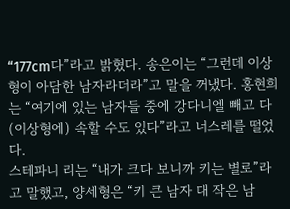“177cm다”라고 밝혔다. 송은이는 “그런데 이상형이 아담한 남자라더라”고 말을 꺼냈다. 홍현희는 “여기에 있는 남자들 중에 강다니엘 빼고 다 (이상형에) 속할 수도 있다”라고 너스레를 떨었다.
스테파니 리는 “내가 크다 보니까 키는 별로”라고 말했고, 양세형은 “키 큰 남자 대 작은 남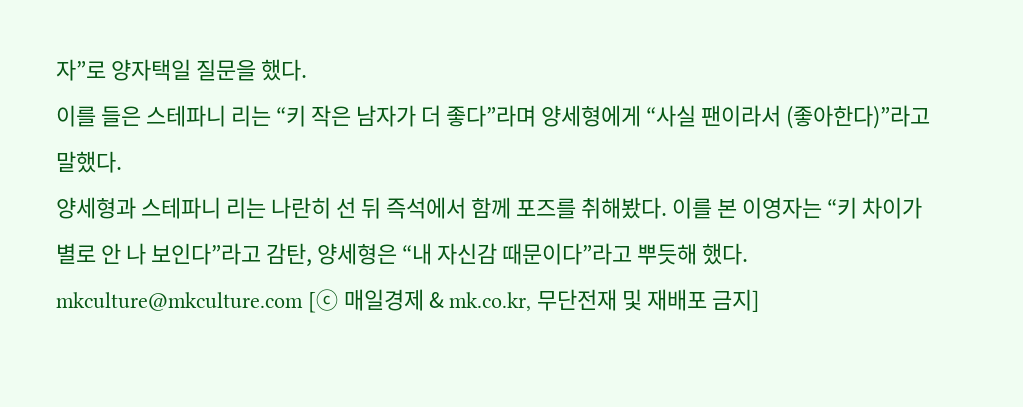자”로 양자택일 질문을 했다.
이를 들은 스테파니 리는 “키 작은 남자가 더 좋다”라며 양세형에게 “사실 팬이라서 (좋아한다)”라고 말했다.
양세형과 스테파니 리는 나란히 선 뒤 즉석에서 함께 포즈를 취해봤다. 이를 본 이영자는 “키 차이가 별로 안 나 보인다”라고 감탄, 양세형은 “내 자신감 때문이다”라고 뿌듯해 했다. mkculture@mkculture.com [ⓒ 매일경제 & mk.co.kr, 무단전재 및 재배포 금지]